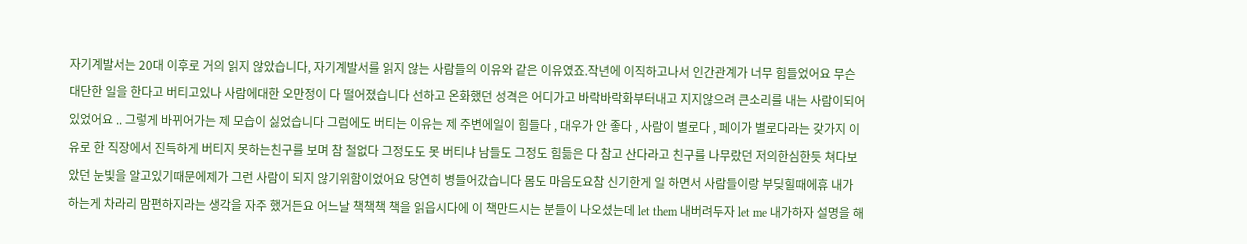자기계발서는 20대 이후로 거의 읽지 않았습니다, 자기계발서를 읽지 않는 사람들의 이유와 같은 이유였죠.작년에 이직하고나서 인간관계가 너무 힘들었어요 무슨 대단한 일을 한다고 버티고있나 사람에대한 오만정이 다 떨어졌습니다 선하고 온화했던 성격은 어디가고 바락바락화부터내고 지지않으려 큰소리를 내는 사람이되어있었어요 .. 그렇게 바뀌어가는 제 모습이 싫었습니다 그럼에도 버티는 이유는 제 주변에일이 힘들다 , 대우가 안 좋다 , 사람이 별로다 , 페이가 별로다라는 갖가지 이유로 한 직장에서 진득하게 버티지 못하는친구를 보며 참 철없다 그정도도 못 버티냐 남들도 그정도 힘듦은 다 참고 산다라고 친구를 나무랐던 저의한심한듯 쳐다보았던 눈빛을 알고있기때문에제가 그런 사람이 되지 않기위함이었어요 당연히 병들어갔습니다 몸도 마음도요참 신기한게 일 하면서 사람들이랑 부딪힐때에휴 내가 하는게 차라리 맘편하지라는 생각을 자주 했거든요 어느날 책책책 책을 읽읍시다에 이 책만드시는 분들이 나오셨는데 let them 내버려두자 let me 내가하자 설명을 해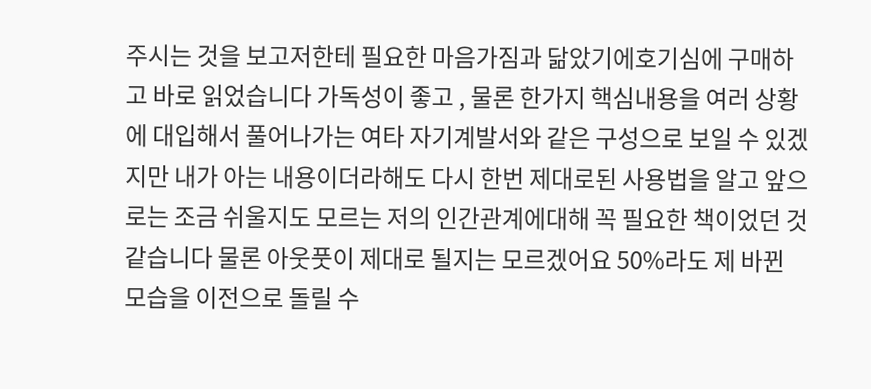주시는 것을 보고저한테 필요한 마음가짐과 닮았기에호기심에 구매하고 바로 읽었습니다 가독성이 좋고 , 물론 한가지 핵심내용을 여러 상황에 대입해서 풀어나가는 여타 자기계발서와 같은 구성으로 보일 수 있겠지만 내가 아는 내용이더라해도 다시 한번 제대로된 사용법을 알고 앞으로는 조금 쉬울지도 모르는 저의 인간관계에대해 꼭 필요한 책이었던 것 같습니다 물론 아웃풋이 제대로 될지는 모르겠어요 50%라도 제 바뀐 모습을 이전으로 돌릴 수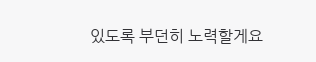있도록 부던히 노력할게요